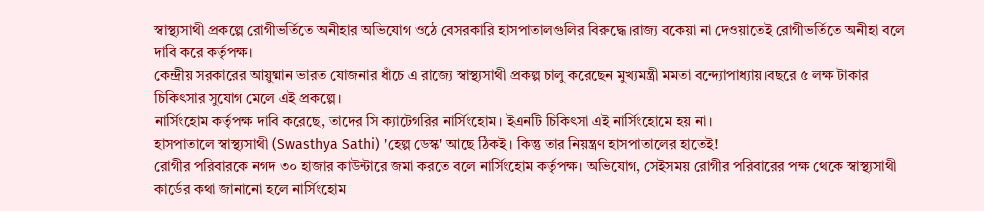স্বাস্থ্যসাথী প্রকল্পে রোগীভর্তিতে অনীহার অভিযোগ ওঠে বেসরকারি হাসপাতালগুলির বিরুদ্ধে।রাজ্য বকেয়া না দেওয়াতেই রোগীভর্তিতে অনীহা বলে দাবি করে কর্তৃপক্ষ।
কেন্দ্রীয় সরকারের আয়ুষ্মান ভারত যোজনার ধাঁচে এ রাজ্যে স্বাস্থ্যসাথী প্রকল্প চালু করেছেন মুখ্যমন্ত্রী মমতা বন্দ্যোপাধ্যায়।বছরে ৫ লক্ষ টাকার চিকিৎসার সুযোগ মেলে এই প্রকল্পে।
নার্সিংহোম কর্তৃপক্ষ দাবি করেছে, তাদের সি ক্যাটেগরির নার্সিংহোম। ইএনটি চিকিৎসা এই নার্সিংহোমে হয় না।
হাসপাতালে স্বাস্থ্যসাথী (Swasthya Sathi) 'হেল্প ডেস্ক' আছে ঠিকই। কিন্তু তার নিয়ন্ত্রণ হাসপাতালের হাতেই!
রোগীর পরিবারকে নগদ ৩০ হাজার কাউন্টারে জমা করতে বলে নার্সিংহোম কর্তৃপক্ষ। অভিযোগ, সেইসময় রোগীর পরিবারের পক্ষ থেকে স্বাস্থ্যসাথী কার্ডের কথা জানানো হলে নার্সিংহোম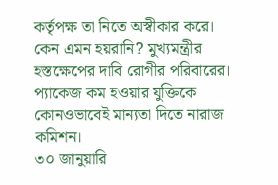কর্তৃপক্ষ তা নিতে অস্বীকার করে।
কেন এমন হয়রানি? মুখ্যমন্ত্রীর হস্তক্ষেপের দাবি রোগীর পরিবারের।
প্যাকেজ কম হওয়ার যুক্তিকে কোনওভাবেই মান্যতা দিতে নারাজ কমিশন।
৩০ জানুয়ারি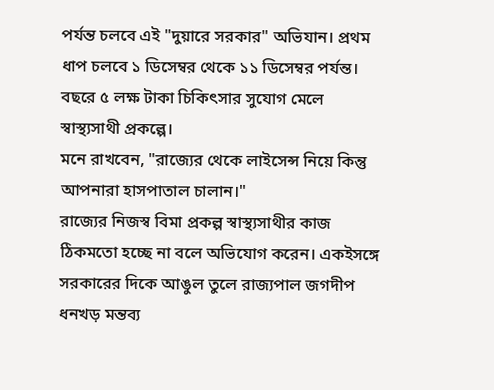পর্যন্ত চলবে এই "দুয়ারে সরকার" অভিযান। প্রথম ধাপ চলবে ১ ডিসেম্বর থেকে ১১ ডিসেম্বর পর্যন্ত।
বছরে ৫ লক্ষ টাকা চিকিৎসার সুযোগ মেলে স্বাস্থ্যসাথী প্রকল্পে।
মনে রাখবেন, "রাজ্যের থেকে লাইসেন্স নিয়ে কিন্তু আপনারা হাসপাতাল চালান।"
রাজ্যের নিজস্ব বিমা প্রকল্প স্বাস্থ্যসাথীর কাজ ঠিকমতো হচ্ছে না বলে অভিযোগ করেন। একইসঙ্গে সরকারের দিকে আঙুল তুলে রাজ্যপাল জগদীপ ধনখড় মন্তব্য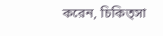করেন, চিকিত্সা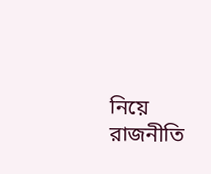নিয়ে রাজনীতি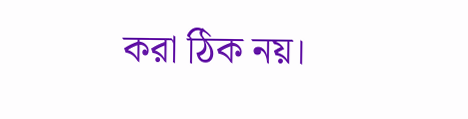করা ঠিক নয়।